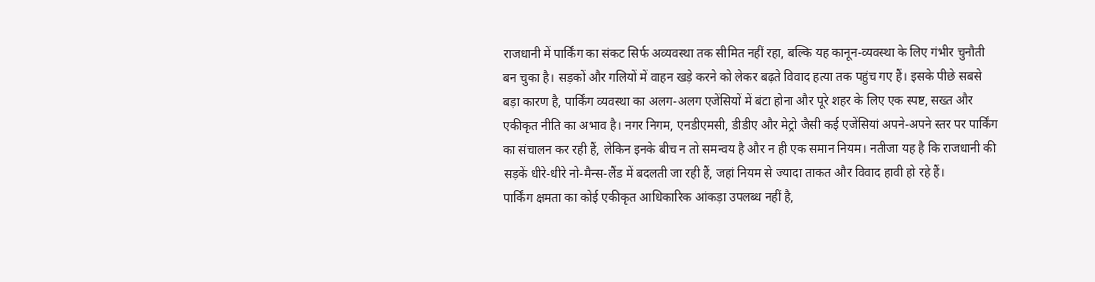राजधानी में पार्किंग का संकट सिर्फ अव्यवस्था तक सीमित नहीं रहा, बल्कि यह कानून-व्यवस्था के लिए गंभीर चुनौती बन चुका है। सड़कों और गलियों में वाहन खड़े करने को लेकर बढ़ते विवाद हत्या तक पहुंच गए हैं। इसके पीछे सबसे बड़ा कारण है, पार्किंग व्यवस्था का अलग-अलग एजेंसियों में बंटा होना और पूरे शहर के लिए एक स्पष्ट, सख्त और एकीकृत नीति का अभाव है। नगर निगम, एनडीएमसी, डीडीए और मेट्रो जैसी कई एजेंसियां अपने-अपने स्तर पर पार्किंग का संचालन कर रही हैं, लेकिन इनके बीच न तो समन्वय है और न ही एक समान नियम। नतीजा यह है कि राजधानी की सड़कें धीरे-धीरे नो-मैन्स-लैंड में बदलती जा रही हैं, जहां नियम से ज्यादा ताकत और विवाद हावी हो रहे हैं।
पार्किंग क्षमता का कोई एकीकृत आधिकारिक आंकड़ा उपलब्ध नहीं है,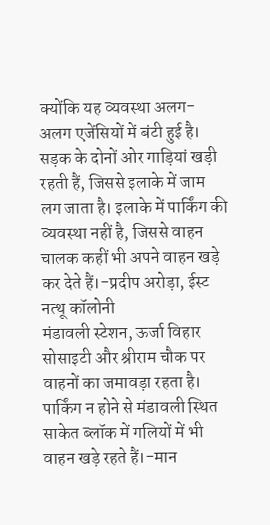क्योंकि यह व्यवस्था अलग-अलग एजेंसियों में बंटी हुई है।
सड़क के दोनों ओर गाड़ियां खड़ी रहती हैं, जिससे इलाके में जाम लग जाता है। इलाके में पार्किंग की व्यवस्था नहीं है, जिससे वाहन चालक कहीं भी अपने वाहन खड़े कर देते हैं।-प्रदीप अरोड़ा, ईस्ट नत्थू कॉलोनी
मंडावली स्टेशन, ऊर्जा विहार सोसाइटी और श्रीराम चौक पर वाहनों का जमावड़ा रहता है। पार्किंग न होने से मंडावली स्थित साकेत ब्लॉक में गलियों में भी वाहन खड़े रहते हैं।-मान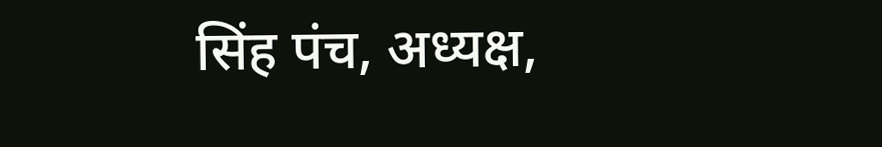सिंह पंच, अध्यक्ष,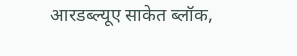आरडब्ल्यूए साकेत ब्लॉक,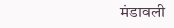मंडावली